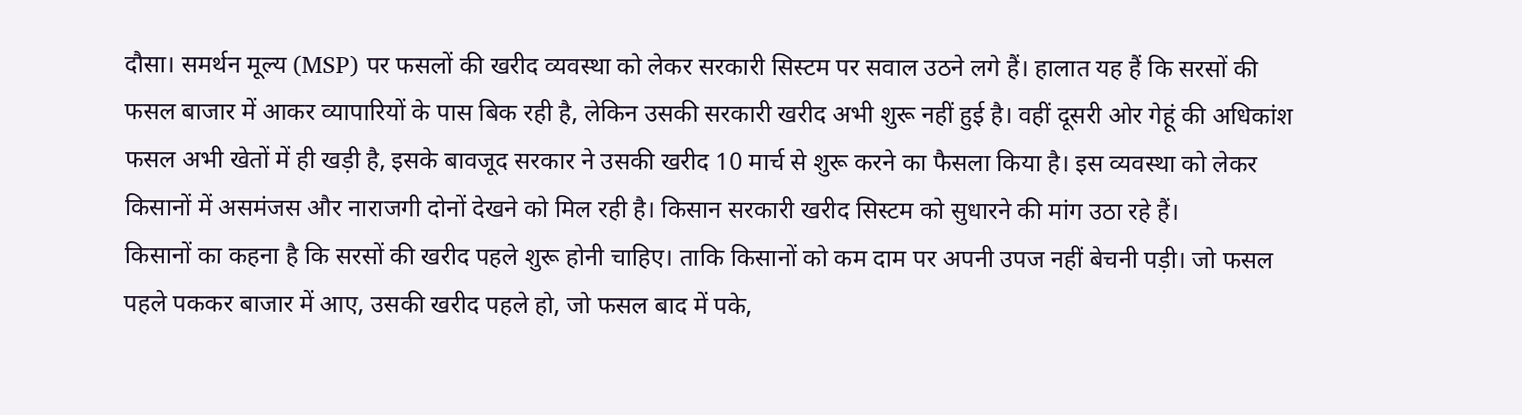दौसा। समर्थन मूल्य (MSP) पर फसलों की खरीद व्यवस्था को लेकर सरकारी सिस्टम पर सवाल उठने लगे हैं। हालात यह हैं कि सरसों की फसल बाजार में आकर व्यापारियों के पास बिक रही है, लेकिन उसकी सरकारी खरीद अभी शुरू नहीं हुई है। वहीं दूसरी ओर गेहूं की अधिकांश फसल अभी खेतों में ही खड़ी है, इसके बावजूद सरकार ने उसकी खरीद 10 मार्च से शुरू करने का फैसला किया है। इस व्यवस्था को लेकर किसानों में असमंजस और नाराजगी दोनों देखने को मिल रही है। किसान सरकारी खरीद सिस्टम को सुधारने की मांग उठा रहे हैं।
किसानों का कहना है कि सरसों की खरीद पहले शुरू होनी चाहिए। ताकि किसानों को कम दाम पर अपनी उपज नहीं बेचनी पड़ी। जो फसल पहले पककर बाजार में आए, उसकी खरीद पहले हो, जो फसल बाद में पके,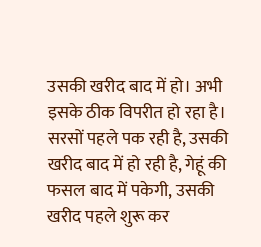उसकी खरीद बाद में हो। अभी इसके ठीक विपरीत हो रहा है। सरसों पहले पक रही है, उसकी खरीद बाद में हो रही है, गेहूं की फसल बाद में पकेगी, उसकी खरीद पहले शुरू कर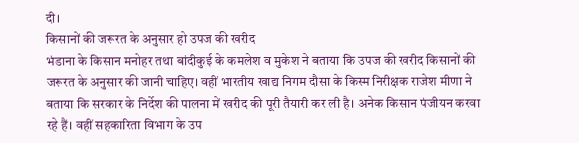दी।
किसानों की जरूरत के अनुसार हो उपज की खरीद
भंडाना के किसान मनोहर तथा बांदीकुई के कमलेश व मुकेश ने बताया कि उपज की खरीद किसानों की जरूरत के अनुसार की जानी चाहिए। वहीं भारतीय खाद्य निगम दौसा के किस्म निरीक्षक राजेश मीणा ने बताया कि सरकार के निर्देश की पालना में खरीद की पूरी तैयारी कर ली है। अनेक किसान पंजीयन करवा रहे हैं। वहीं सहकारिता विभाग के उप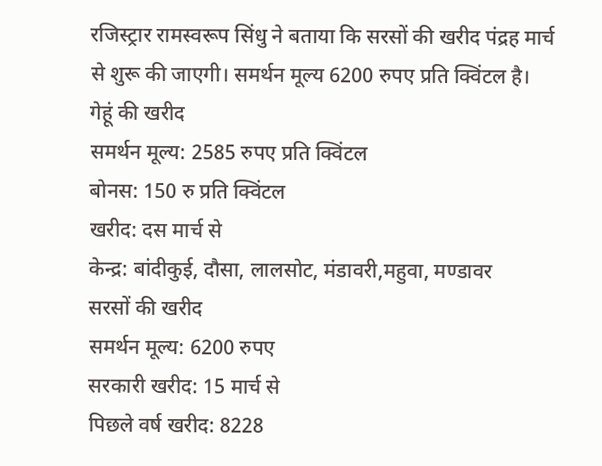रजिस्ट्रार रामस्वरूप सिंधु ने बताया कि सरसों की खरीद पंद्रह मार्च से शुरू की जाएगी। समर्थन मूल्य 6200 रुपए प्रति क्विंटल है।
गेहूं की खरीद
समर्थन मूल्य: 2585 रुपए प्रति क्विंटल
बोनस: 150 रु प्रति क्विंटल
खरीद: दस मार्च से
केन्द्र: बांदीकुई, दौसा, लालसोट, मंडावरी,महुवा, मण्डावर
सरसों की खरीद
समर्थन मूल्य: 6200 रुपए
सरकारी खरीद: 15 मार्च से
पिछले वर्ष खरीद: 8228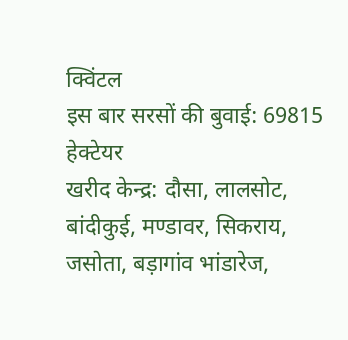क्विंटल
इस बार सरसों की बुवाई: 69815 हेक्टेयर
खरीद केन्द्र: दौसा, लालसोट, बांदीकुई, मण्डावर, सिकराय, जसोता, बड़ागांव भांडारेज,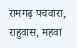रामगढ़ पचवारा, राहुवास, महवा